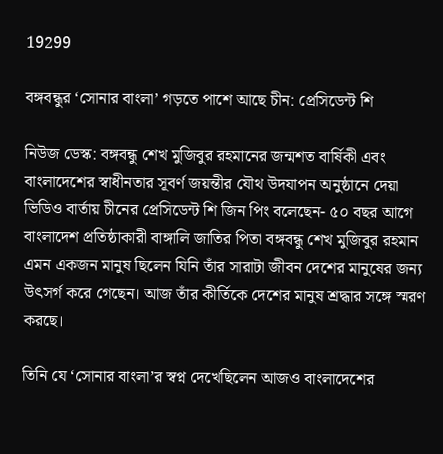19299

বঙ্গবন্ধুর ‘সোনার বাংলা’ গড়তে পাশে আছে চীন: প্রেসিডেন্ট শি

নিউজ ডেস্ক: বঙ্গবন্ধু শেখ মুজিবুর রহমানের জন্মশত বার্ষিকী এবং বাংলাদেশের স্বাধীনতার সূবর্ণ জয়ন্তীর যৌথ উদযাপন অনুষ্ঠানে দেয়া ভিডিও বার্তায় চীনের প্রেসিডেন্ট শি জিন পিং বলেছেন- ৫০ বছর আগে বাংলাদেশ প্রতিষ্ঠাকারী বাঙ্গালি জাতির পিতা বঙ্গবন্ধু শেখ মুজিবুর রহমান এমন একজন মানুষ ছিলেন যিনি তাঁর সারাটা জীবন দেশের মানুষের জন্য উৎসর্গ করে গেছেন। আজ তাঁর কীর্তিকে দেশের মানুষ শ্রদ্ধার সঙ্গে স্মরণ করছে।

তিনি যে ‘সোনার বাংলা’র স্বপ্ন দেখেছিলেন আজও বাংলাদেশের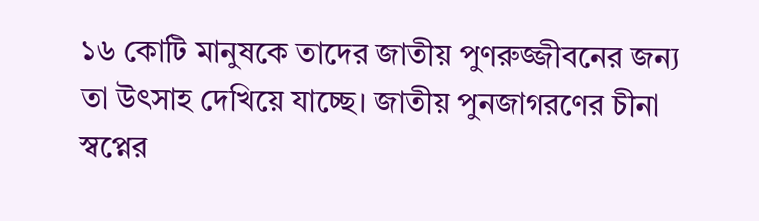১৬ কোটি মানুষকে তাদের জাতীয় পুণরুজ্জীবনের জন্য তা উৎসাহ দেখিয়ে যাচ্ছে। জাতীয় পুনজাগরণের চীনা স্বপ্নের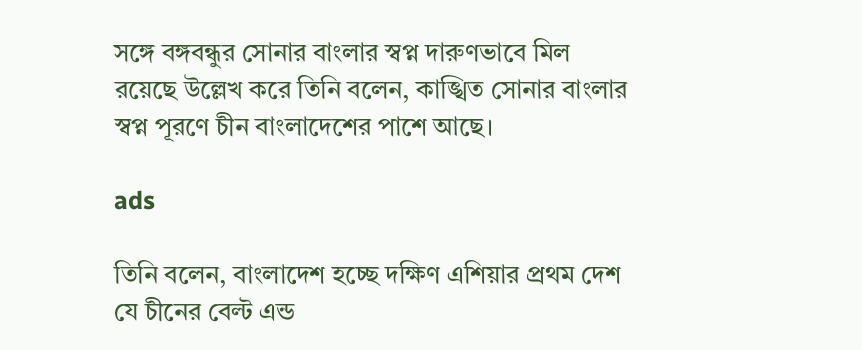সঙ্গে বঙ্গবন্ধুর সোনার বাংলার স্বপ্ন দারুণভাবে মিল রয়েছে উল্লেখ করে তিনি বলেন, কাঙ্খিত সোনার বাংলার স্বপ্ন পূরণে চীন বাংলাদেশের পাশে আছে।

ads

তিনি বলেন, বাংলাদেশ হচ্ছে দক্ষিণ এশিয়ার প্রথম দেশ যে চীনের বেল্ট এন্ড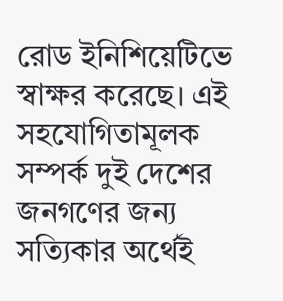রোড ইনিশিয়েটিভে স্বাক্ষর করেছে। এই সহযোগিতামূলক সম্পর্ক দুই দেশের জনগণের জন্য সত্যিকার অর্থেই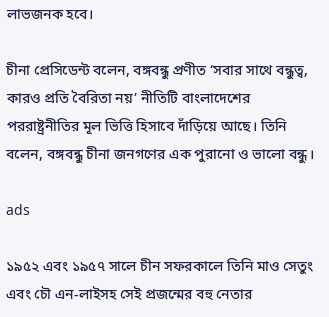লাভজনক হবে।

চীনা প্রেসিডেন্ট বলেন, বঙ্গবন্ধু প্রণীত ‘সবার সাথে বন্ধুত্ব, কারও প্রতি বৈরিতা নয়’ নীতিটি বাংলাদেশের পররাষ্ট্রনীতির মূল ভিত্তি হিসাবে দাঁড়িয়ে আছে। তিনি বলেন, বঙ্গবন্ধু চীনা জনগণের এক পুরানো ও ভালো বন্ধু।

ads

১৯৫২ এবং ১৯৫৭ সালে চীন সফরকালে তিনি মাও সেতুং এবং চৌ এন-লাইসহ সেই প্রজন্মের বহু নেতার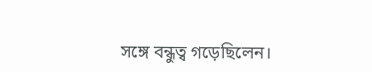সঙ্গে বন্ধুত্ব গড়েছিলেন।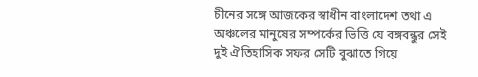চীনের সঙ্গে আজকের স্বাধীন বাংলাদেশ তথা এ অঞ্চলের মানুষের সম্পর্কের ভিত্তি যে বঙ্গবন্ধুর সেই দুই ঐতিহাসিক সফর সেটি বুঝাতে গিয়ে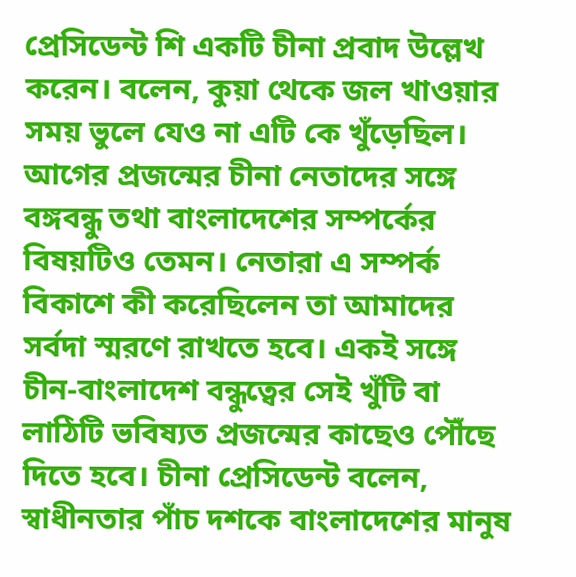প্রেসিডেন্ট শি একটি চীনা প্রবাদ উল্লেখ করেন। বলেন, কুয়া থেকে জল খাওয়ার সময় ভুলে যেও না এটি কে খুঁড়েছিল। আগের প্রজন্মের চীনা নেতাদের সঙ্গে বঙ্গবন্ধু তথা বাংলাদেশের সম্পর্কের বিষয়টিও তেমন। নেতারা এ সম্পর্ক বিকাশে কী করেছিলেন তা আমাদের সর্বদা স্মরণে রাখতে হবে। একই সঙ্গে চীন-বাংলাদেশ বন্ধুত্বের সেই খুঁটি বা লাঠিটি ভবিষ্যত প্রজন্মের কাছেও পৌঁছে দিতে হবে। চীনা প্রেসিডেন্ট বলেন, স্বাধীনতার পাঁচ দশকে বাংলাদেশের মানুষ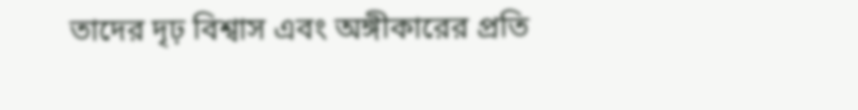তাদের দৃঢ় বিশ্বাস এবং অঙ্গীকারের প্রতি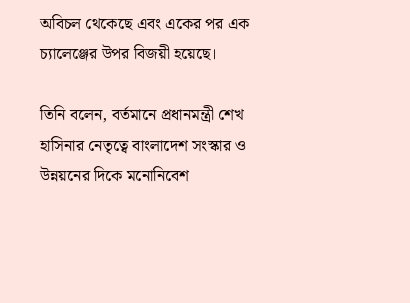অবিচল থেকেছে এবং একের পর এক চ্যালেঞ্জের উপর বিজয়ী হয়েছে।

তিনি বলেন, বর্তমানে প্রধানমন্ত্রী শেখ হাসিনার নেতৃত্বে বাংলাদেশ সংস্কার ও উন্নয়নের দিকে মনোনিবেশ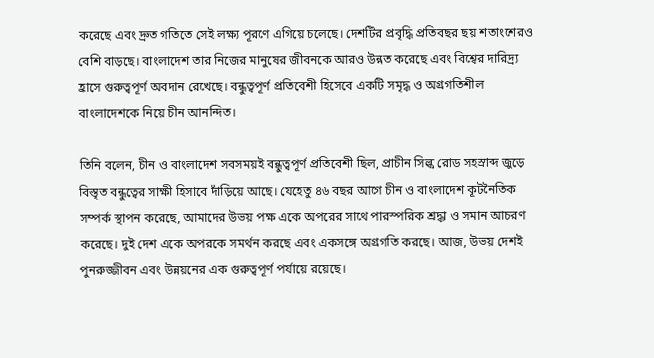করেছে এবং দ্রুত গতিতে সেই লক্ষ্য পূরণে এগিয়ে চলেছে। দেশটির প্রবৃদ্ধি প্রতিবছর ছয় শতাংশেরও বেশি বাড়ছে। বাংলাদেশ তার নিজের মানুষের জীবনকে আরও উন্নত করেছে এবং বিশ্বের দারিদ্র্য হ্রাসে গুরুত্বপূর্ণ অবদান রেখেছে। বন্ধুত্বপূর্ণ প্রতিবেশী হিসেবে একটি সমৃদ্ধ ও অগ্রগতিশীল বাংলাদেশকে নিয়ে চীন আনন্দিত।

তিনি বলেন, চীন ও বাংলাদেশ সবসময়ই বন্ধুত্বপূর্ণ প্রতিবেশী ছিল, প্রাচীন সিল্ক রোড সহস্রাব্দ জুড়ে বিস্তৃত বন্ধুত্বের সাক্ষী হিসাবে দাঁড়িয়ে আছে। যেহেতু ৪৬ বছর আগে চীন ও বাংলাদেশ কূটনৈতিক সম্পর্ক স্থাপন করেছে, আমাদের উভয় পক্ষ একে অপরের সাথে পারস্পরিক শ্রদ্ধা ও সমান আচরণ করেছে। দুই দেশ একে অপরকে সমর্থন করছে এবং একসঙ্গে অগ্রগতি করছে। আজ, উভয় দেশই পুনরুজ্জীবন এবং উন্নয়নের এক গুরুত্বপূর্ণ পর্যায়ে রয়েছে।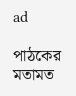ad

পাঠকের মতামত